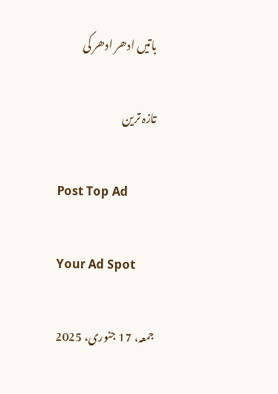باتیں ادھر ادھر کی

تازہ ترین

Post Top Ad

Your Ad Spot

جمعہ، 17 جنوری، 2025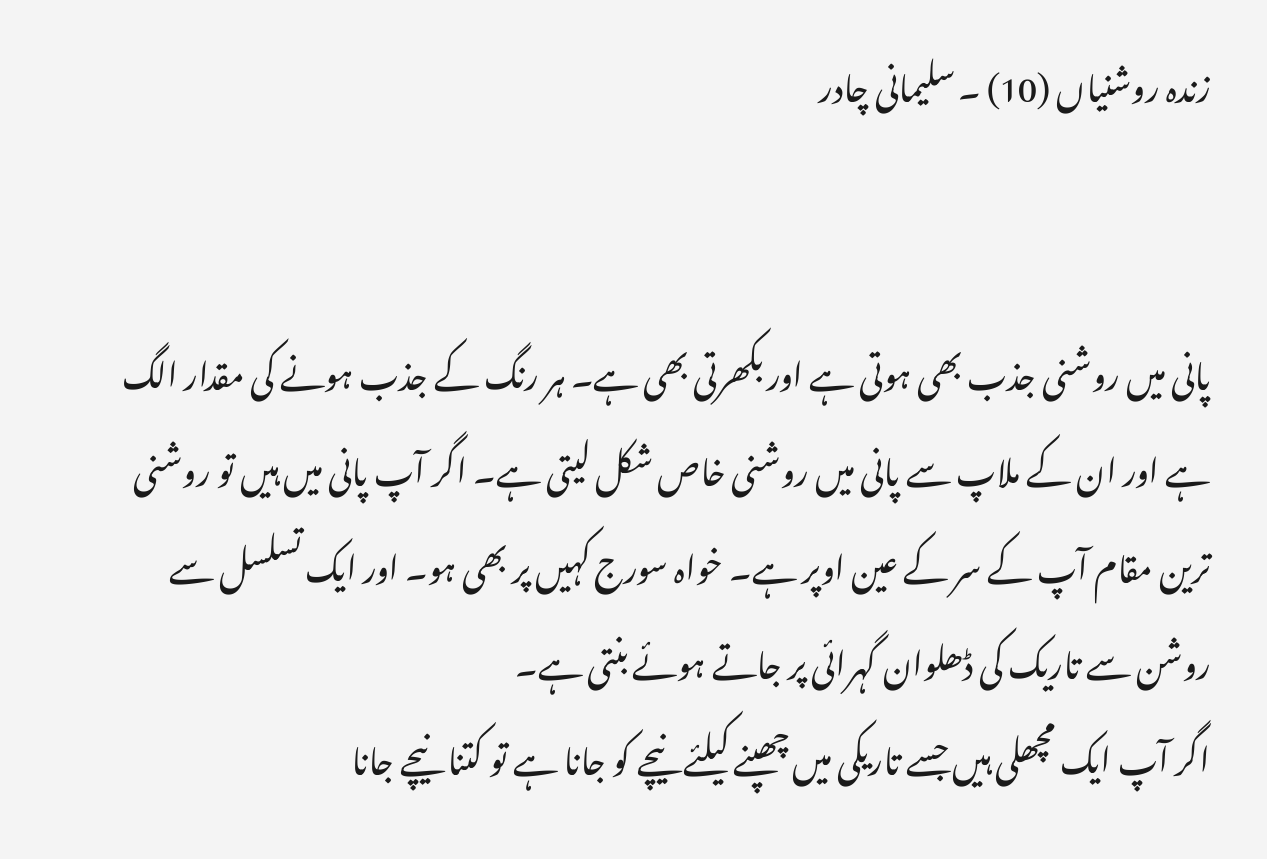زندہ روشنیاں (10) ۔ سلیمانی چادر


پانی میں روشنی جذب بھی ہوتی ہے اور بکھرتی بھی ہے۔ ہر رنگ کے جذب ہونے کی مقدار الگ ہے اور ان کے ملاپ سے پانی میں روشنی خاص شکل لیتی ہے۔ اگر آپ پانی میں ہیں تو روشنی ترین مقام آپ کے سر کے عین اوپر ہے۔ خواہ سورج کہیں پر بھی ہو۔ اور ایک تسلسل سے روشن سے تاریک کی ڈھلوان گہرائی پر جاتے ہوئے بنتی ہے۔
اگر آپ ایک مچھلی ہیں جسے تاریکی میں چھپنے کیلئے نیچے کو جانا ہے تو کتنا نیچے جانا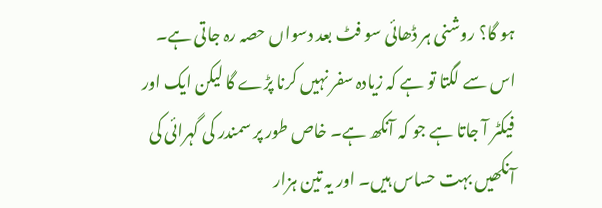ہو گا؟ روشنی ہر ڈھائی سو فٹ بعد دسواں حصہ رہ جاتی ہے۔ اس سے لگتا تو ہے کہ زیادہ سفر نہیں کرنا پڑے گا لیکن ایک اور فیکٹر آ جاتا ہے جو کہ آنکھ ہے۔ خاص طور پر سمندر کی گہرائی کی آنکھیں بہت حساس ہیں۔ اور یہ تین ہزار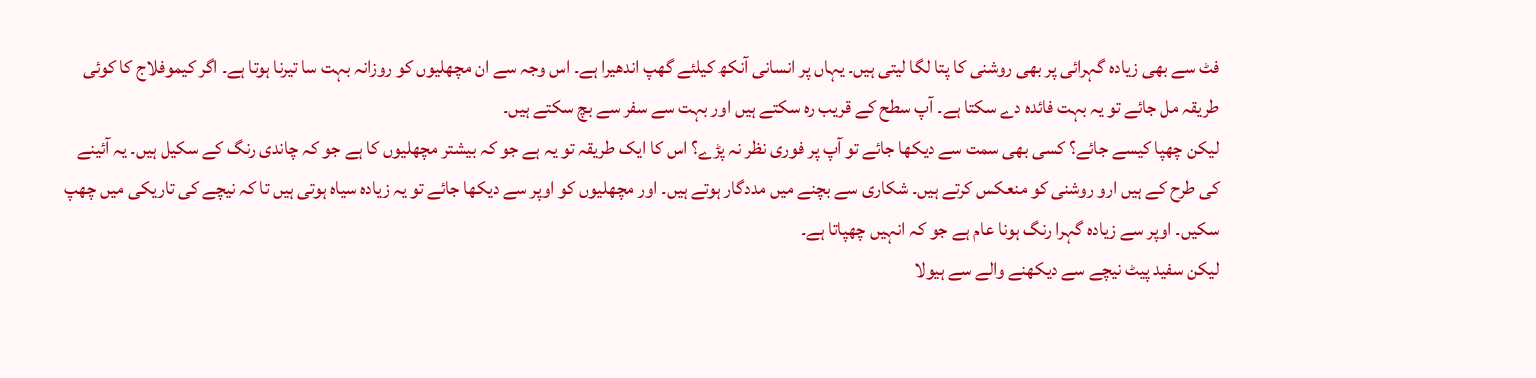فٹ سے بھی زیادہ گہرائی پر بھی روشنی کا پتا لگا لیتی ہیں۔ یہاں پر انسانی آنکھ کیلئے گھپ اندھیرا ہے۔ اس وجہ سے ان مچھلیوں کو روزانہ بہت سا تیرنا ہوتا ہے۔ اگر کیموفلاج کا کوئی طریقہ مل جائے تو یہ بہت فائدہ دے سکتا ہے۔ آپ سطح کے قریب رہ سکتے ہیں اور بہت سے سفر سے بچ سکتے ہیں۔
لیکن چھپا کیسے جائے؟ کسی بھی سمت سے دیکھا جائے تو آپ پر فوری نظر نہ پڑے؟ اس کا ایک طریقہ تو یہ ہے جو کہ بیشتر مچھلیوں کا ہے جو کہ چاندی رنگ کے سکیل ہیں۔ یہ آئینے کی طرح کے ہیں ارو روشنی کو منعکس کرتے ہیں۔ شکاری سے بچنے میں مددگار ہوتے ہیں۔ اور مچھلیوں کو اوپر سے دیکھا جائے تو یہ زیادہ سیاہ ہوتی ہیں تا کہ نیچے کی تاریکی میں چھپ سکیں۔ اوپر سے زیادہ گہرا رنگ ہونا عام ہے جو کہ انہیں چھپاتا ہے۔
لیکن سفید پیٹ نیچے سے دیکھنے والے سے ہیولا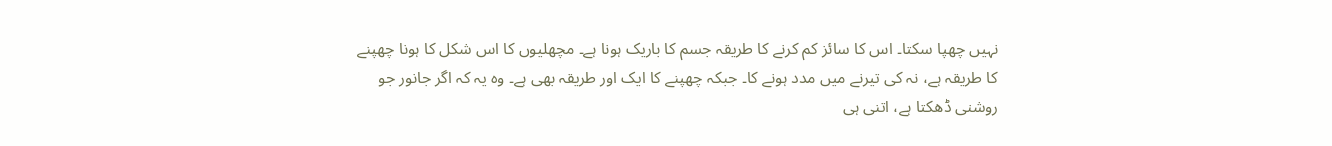نہیں چھپا سکتا۔ اس کا سائز کم کرنے کا طریقہ جسم کا باریک ہونا ہے۔ مچھلیوں کا اس شکل کا ہونا چھپنے کا طریقہ ہے، نہ کی تیرنے میں مدد ہونے کا۔ جبکہ چھپنے کا ایک اور طریقہ بھی ہے۔ وہ یہ کہ اگر جانور جو روشنی ڈھکتا ہے، اتنی ہی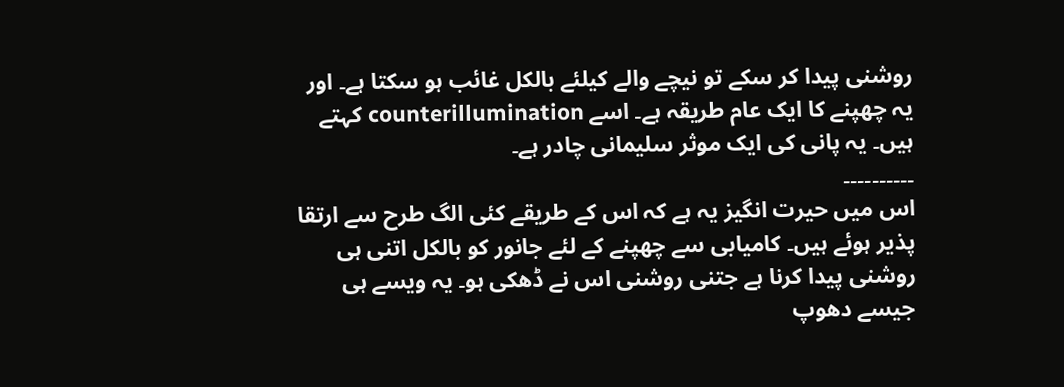روشنی پیدا کر سکے تو نیچے والے کیلئے بالکل غائب ہو سکتا ہے۔ اور یہ چھپنے کا ایک عام طریقہ ہے۔ اسے counterillumination کہتے ہیں۔ یہ پانی کی ایک موثر سلیمانی چادر ہے۔
۔۔۔۔۔۔۔۔۔۔
اس میں حیرت انگیز یہ ہے کہ اس کے طریقے کئی الگ طرح سے ارتقا پذیر ہوئے ہیں۔ کامیابی سے چھپنے کے لئے جانور کو بالکل اتنی ہی روشنی پیدا کرنا ہے جتنی روشنی اس نے ڈھکی ہو۔ یہ ویسے ہی جیسے دھوپ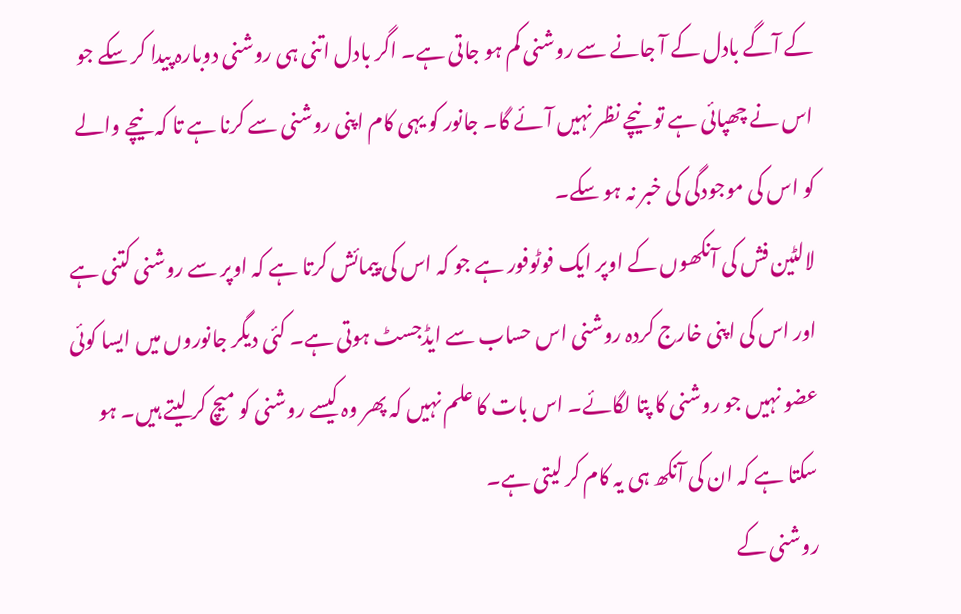کے آگے بادل کے آ جانے سے روشنی کم ہو جاتی ہے۔ اگر بادل اتنی ہی روشنی دوبارہ پیدا کر سکے جو اس نے چھپائی ہے تو نیچے نظر نہیں آئے گا۔ جانور کو یہی کام اپنی روشنی سے کرنا ہے تا کہ نیچے والے کو اس کی موجودگی کی خبر نہ ہو سکے۔
لالٹین فش کی آنکھوں کے اوپر ایک فوٹوفور ہے جو کہ اس کی پیمائش کرتا ہے کہ اوپر سے روشنی کتنی ہے اور اس کی اپنی خارج کردہ روشنی اس حساب سے ایڈجسٹ ہوتی ہے۔ کئی دیگر جانوروں میں ایسا کوئی عضو نہیں جو روشنی کا پتا لگائے۔ اس بات کا علم نہیں کہ پھر وہ کیسے روشنی کو میچ کر لیتے ہیں۔ ہو سکتا ہے کہ ان کی آنکھ ہی یہ کام کر لیتی ہے۔
روشنی کے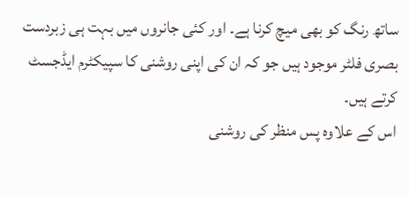ساتھ رنگ کو بھی میچ کرنا ہے۔ اور کئی جانروں میں بہت ہی زبردست بصری فلٹر موجود ہیں جو کہ ان کی اپنی روشنی کا سپیکٹرم ایڈجسٹ کرتے ہیں۔
اس کے علاوہ پس منظر کی روشنی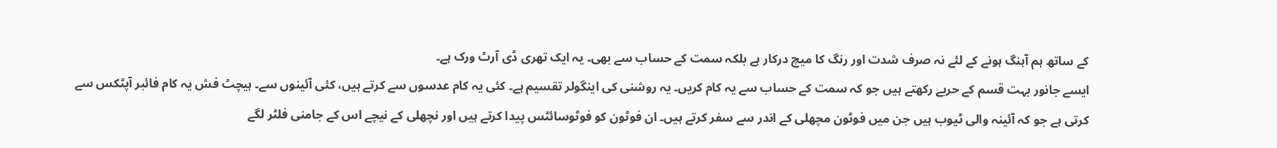کے ساتھ ہم آہنگ ہونے کے لئے نہ صرف شدت اور رنگ کا میچ درکار ہے بلکہ سمت کے حساب سے بھی۔ یہ ایک تھری ڈی آرٹ ورک ہے۔
ایسے جانور بہت قسم کے حربے رکھتے ہیں جو کہ سمت کے حساب سے یہ کام کریں۔ یہ روشنی کی اینگولر تقسیم ہے۔ کئی یہ کام عدسوں سے کرتے ہیں، کئی آئینوں سے۔ ہیچٹ فش یہ کام فائبر آپٹکس سے کرتی ہے جو کہ آئینہ والی ٹیوب ہیں جن میں فوٹون مچھلی کے اندر سے سفر کرتے ہیں۔ ان فوٹون کو فوٹوسائٹس پیدا کرتے ہیں اور نچھلی کے نیچے اس کے جامنی فلٹر لگے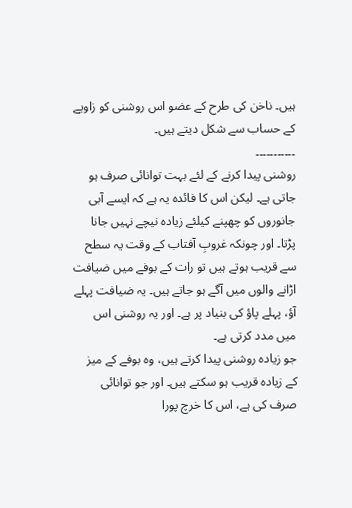ہیں۔ ناخن کی طرح کے عضو اس روشنی کو زاویے کے حساب سے شکل دیتے ہیں۔
۔۔۔۔۔۔۔۔۔۔۔
روشنی پیدا کرنے کے لئے بہت توانائی صرف ہو جاتی ہے۔ لیکن اس کا فائدہ یہ ہے کہ ایسے آبی جانوروں کو چھپنے کیلئے زیادہ نیچے نہیں جانا پڑتا۔ اور چونکہ غروبِ آفتاب کے وقت یہ سطح سے قریب ہوتے ہیں تو رات کے بوفے میں ضیافت اڑانے والوں میں آگے ہو جاتے ہیں۔ یہ ضیافت پہلے آؤ، پہلے پاؤ کی بنیاد پر ہے۔ اور یہ روشنی اس میں مدد کرتی ہے۔
جو زیادہ روشنی پیدا کرتے ہیں، وہ بوفے کے میز کے زیادہ قریب ہو سکتے ہیں۔ اور جو توانائی صرف کی ہے، اس کا خرچ پورا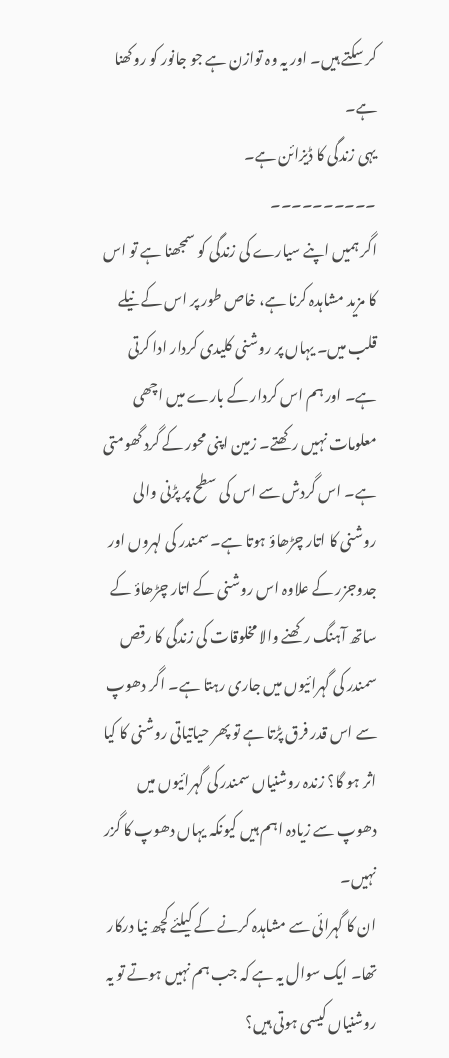کر سکتے ہیں۔ اور یہ وہ توازن ہے جو جانور کو روکھنا ہے۔
یہی زندگی کا ڈیزائن ہے۔
۔۔۔۔۔۔۔۔۔۔
اگر ہمیں اپنے سیارے کی زندگی کو سمجھنا ہے تو اس کا مزید مشاہدہ کرنا ہے، خاص طور پر اس کے نیلے قلب میں۔ یہاں پر روشنی کلیدی کردار ادا کرتی ہے۔ اور ہم اس کردار کے بارے میں اچھی معلومات نہیں رکھتے۔ زمین اپنی محور کے گرد گھومتی ہے۔ اس گردش سے اس کی سطح پر پڑنی والی روشنی کا اتار چڑھاؤ ہوتا ہے۔ سمندر کی لہروں اور جدوجزر کے علاوہ اس روشنی کے اتار چڑھاؤ کے ساتھ آہنگ رکھنے والا مخلوقات کی زندگی کا رقص سمندر کی گہرائیوں میں جاری رہتا ہے۔ اگر دھوپ سے اس قدر فرق پڑتا ہے تو پھر حیاتیاتی روشنی کا کیا اثر ہو گا؟ زندہ روشنیاں سمندر کی گہرائیوں میں دھوپ سے زیادہ اہم ہیں کیونکہ یہاں دھوپ کا گزر نہیں۔
ان کا گہرائی سے مشاہدہ کرنے کے کیلئے کچھ نیا درکار تھا۔ ایک سوال یہ ہے کہ جب ہم نہیں ہوتے تو یہ روشنیاں کیسی ہوتی ہیں؟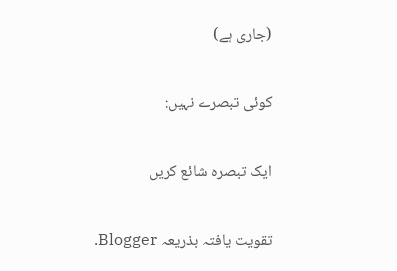(جاری ہے)

کوئی تبصرے نہیں:

ایک تبصرہ شائع کریں

تقویت یافتہ بذریعہ Blogger.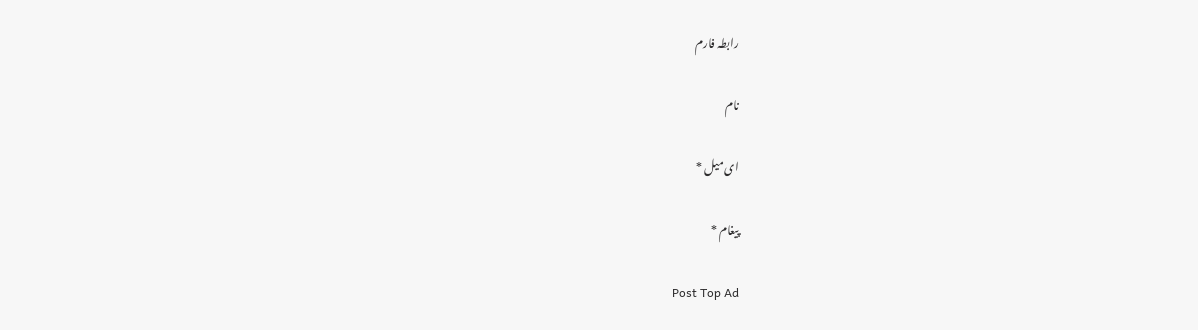رابطہ فارم

نام

ای میل *

پیغام *

Post Top Ad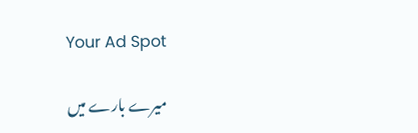Your Ad Spot

میرے بارے میں